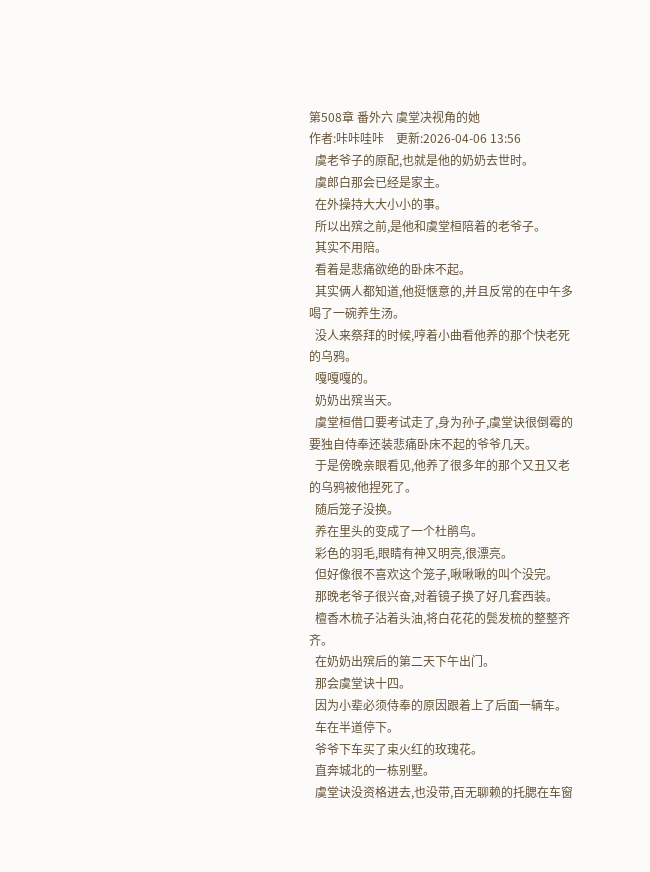第508章 番外六 虞堂决视角的她
作者:咔咔哇咔    更新:2026-04-06 13:56
  虞老爷子的原配,也就是他的奶奶去世时。
  虞郎白那会已经是家主。
  在外操持大大小小的事。
  所以出殡之前,是他和虞堂桓陪着的老爷子。
  其实不用陪。
  看着是悲痛欲绝的卧床不起。
  其实俩人都知道,他挺惬意的,并且反常的在中午多喝了一碗养生汤。
  没人来祭拜的时候,哼着小曲看他养的那个快老死的乌鸦。
  嘎嘎嘎的。
  奶奶出殡当天。
  虞堂桓借口要考试走了,身为孙子,虞堂诀很倒霉的要独自侍奉还装悲痛卧床不起的爷爷几天。
  于是傍晚亲眼看见,他养了很多年的那个又丑又老的乌鸦被他捏死了。
  随后笼子没换。
  养在里头的变成了一个杜鹃鸟。
  彩色的羽毛,眼睛有神又明亮,很漂亮。
  但好像很不喜欢这个笼子,啾啾啾的叫个没完。
  那晚老爷子很兴奋,对着镜子换了好几套西装。
  檀香木梳子沾着头油,将白花花的鬓发梳的整整齐齐。
  在奶奶出殡后的第二天下午出门。
  那会虞堂诀十四。
  因为小辈必须侍奉的原因跟着上了后面一辆车。
  车在半道停下。
  爷爷下车买了束火红的玫瑰花。
  直奔城北的一栋别墅。
  虞堂诀没资格进去,也没带,百无聊赖的托腮在车窗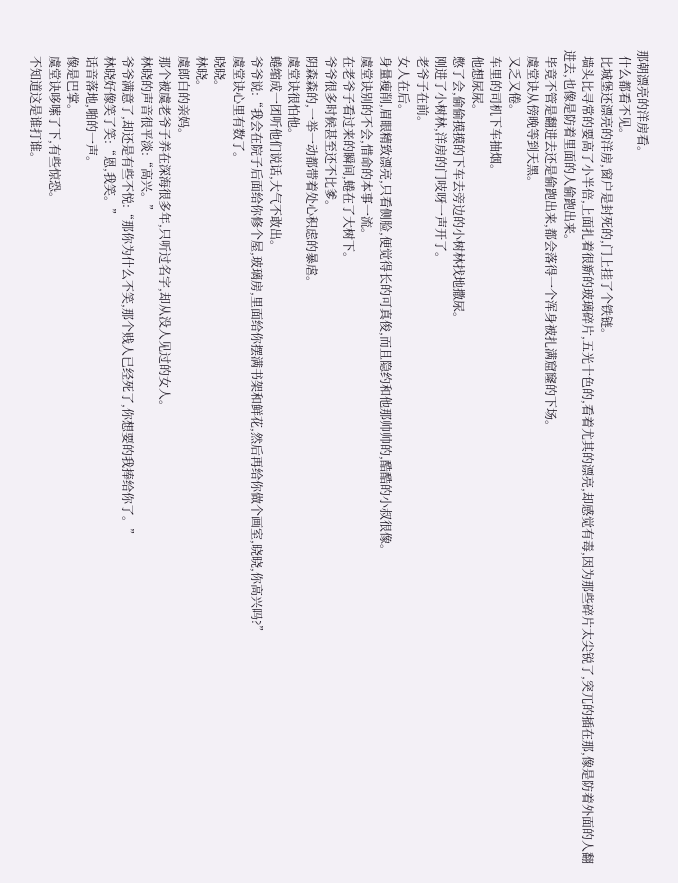那朝漂亮的洋房看。
  什么都看不见。
  比城堡还漂亮的洋房,窗户是封死的,门上挂了个铁链。
  墙头比寻常的要高了小半倍,上面扎着很新的玻璃碎片,五光十色的,看着尤其的漂亮,却感觉有毒,因为那些碎片太尖锐了,突兀的插在那,像是防着外面的人翻进去,也像是防着里面的人偷跑出来。
  毕竟不管是翻进去还是偷跑出来,都会落得一个浑身被扎满窟窿的下场。
  虞堂诀从傍晚等到天黑。
  又乏又倦。
  车里的司机下车抽烟。
  他想尿尿。
  憋了会,偷偷摸摸的下车去旁边的小树林找地撒尿。
  刚进了小树林,洋房的门吱呀一声开了。
  老爷子在前。
  女人在后。
  身量瘦削,眉眼精致漂亮,只看侧脸,便觉得长的可真俊,而且隐约和他那帅帅的,酷酷的小叔很像。
  虞堂诀别的不会,惜命的本事一流。
  在老爷子看过来的瞬间,蜷在了大树下。
  爷爷很多时候甚至还不比爹。
  阴森森的,一举一动都带着处心积虑的暴虐。
  虞堂诀很怕他。
  蜷缩成一团听他们说话,大气不敢出。
  爷爷说:“我会在院子后面给你修个屋,玻璃房,里面给你摆满书架和鲜花,然后再给你做个画室,晓晓,你高兴吗?”
  虞堂诀心里有数了。
  晓晓。
  林晓。
  虞郎白的亲妈。
  那个被虞老爷子养在深海很多年,只听过名字,却从没人见过的女人。
  林晓的声音很平淡:“高兴。”
  爷爷满意了,却还是有些不悦:“那你为什么不笑,那个贱人已经死了,你想要的我捧给你了。”
  林晓好像笑了笑:“恩,我笑。”
  话音落地,啪的一声。
  像是巴掌。
  虞堂诀哆嗦了下,有些惊恐。
  不知道这是谁打谁。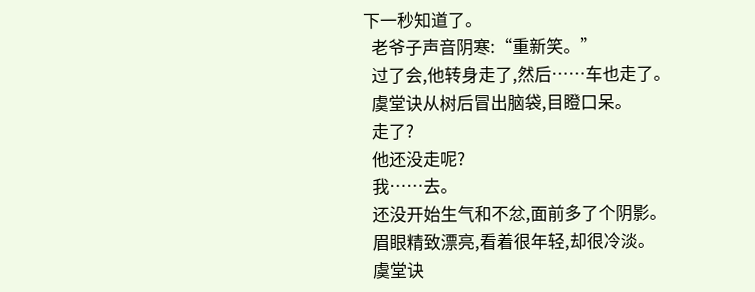下一秒知道了。
  老爷子声音阴寒:“重新笑。”
  过了会,他转身走了,然后……车也走了。
  虞堂诀从树后冒出脑袋,目瞪口呆。
  走了?
  他还没走呢?
  我……去。
  还没开始生气和不忿,面前多了个阴影。
  眉眼精致漂亮,看着很年轻,却很冷淡。
  虞堂诀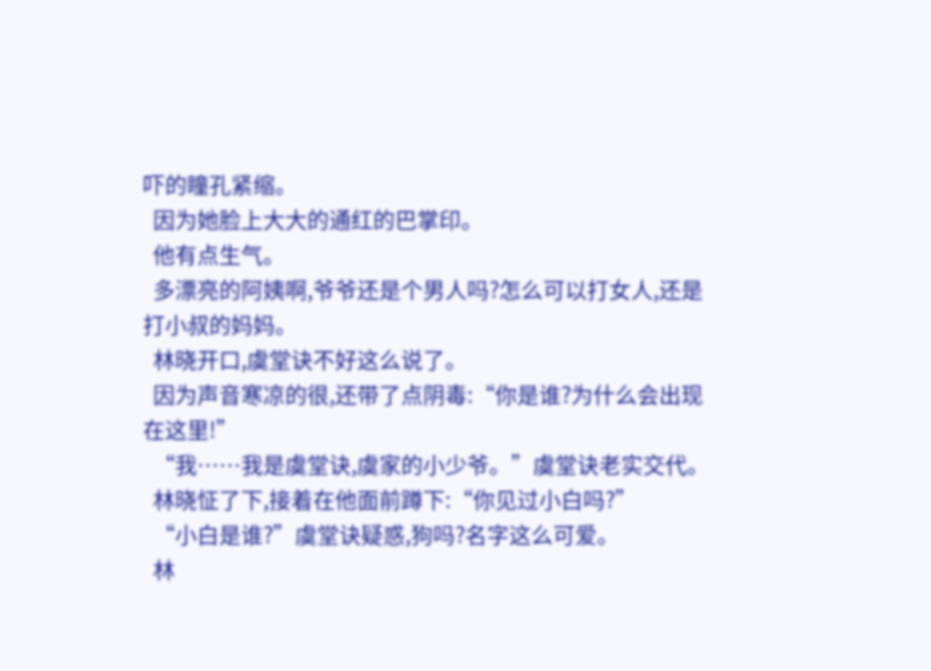吓的瞳孔紧缩。
  因为她脸上大大的通红的巴掌印。
  他有点生气。
  多漂亮的阿姨啊,爷爷还是个男人吗?怎么可以打女人,还是打小叔的妈妈。
  林晓开口,虞堂诀不好这么说了。
  因为声音寒凉的很,还带了点阴毒:“你是谁?为什么会出现在这里!”
  “我……我是虞堂诀,虞家的小少爷。”虞堂诀老实交代。
  林晓怔了下,接着在他面前蹲下:“你见过小白吗?”
  “小白是谁?”虞堂诀疑惑,狗吗?名字这么可爱。
  林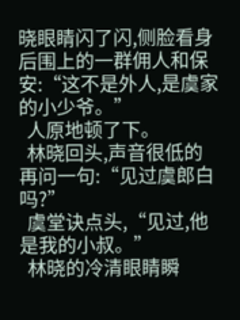晓眼睛闪了闪,侧脸看身后围上的一群佣人和保安:“这不是外人,是虞家的小少爷。”
  人原地顿了下。
  林晓回头,声音很低的再问一句:“见过虞郎白吗?”
  虞堂诀点头,“见过,他是我的小叔。”
  林晓的冷清眼睛瞬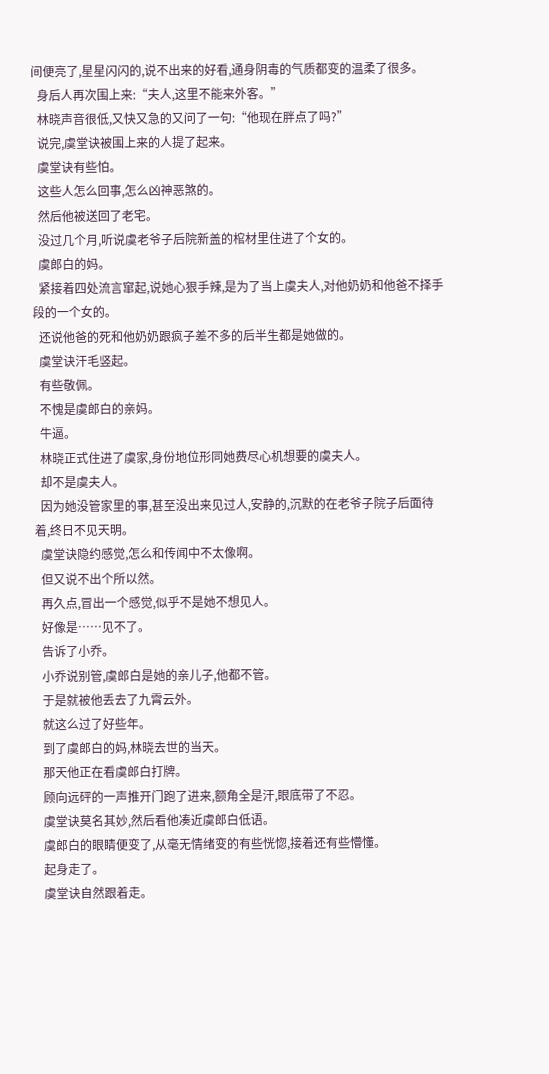间便亮了,星星闪闪的,说不出来的好看,通身阴毒的气质都变的温柔了很多。
  身后人再次围上来:“夫人,这里不能来外客。”
  林晓声音很低,又快又急的又问了一句:“他现在胖点了吗?”
  说完,虞堂诀被围上来的人提了起来。
  虞堂诀有些怕。
  这些人怎么回事,怎么凶神恶煞的。
  然后他被送回了老宅。
  没过几个月,听说虞老爷子后院新盖的棺材里住进了个女的。
  虞郎白的妈。
  紧接着四处流言窜起,说她心狠手辣,是为了当上虞夫人,对他奶奶和他爸不择手段的一个女的。
  还说他爸的死和他奶奶跟疯子差不多的后半生都是她做的。
  虞堂诀汗毛竖起。
  有些敬佩。
  不愧是虞郎白的亲妈。
  牛逼。
  林晓正式住进了虞家,身份地位形同她费尽心机想要的虞夫人。
  却不是虞夫人。
  因为她没管家里的事,甚至没出来见过人,安静的,沉默的在老爷子院子后面待着,终日不见天明。
  虞堂诀隐约感觉,怎么和传闻中不太像啊。
  但又说不出个所以然。
  再久点,冒出一个感觉,似乎不是她不想见人。
  好像是……见不了。
  告诉了小乔。
  小乔说别管,虞郎白是她的亲儿子,他都不管。
  于是就被他丢去了九霄云外。
  就这么过了好些年。
  到了虞郎白的妈,林晓去世的当天。
  那天他正在看虞郎白打牌。
  顾向远砰的一声推开门跑了进来,额角全是汗,眼底带了不忍。
  虞堂诀莫名其妙,然后看他凑近虞郎白低语。
  虞郎白的眼睛便变了,从毫无情绪变的有些恍惚,接着还有些懵懂。
  起身走了。
  虞堂诀自然跟着走。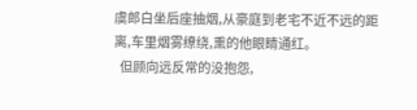虞郎白坐后座抽烟,从豪庭到老宅不近不远的距离,车里烟雾缭绕,熏的他眼睛通红。
  但顾向远反常的没抱怨,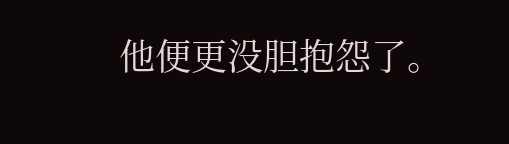他便更没胆抱怨了。